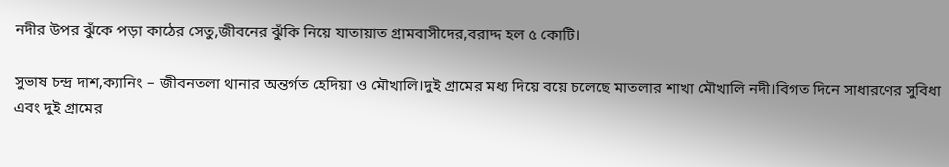নদীর উপর ঝুঁকে পড়া কাঠের সেতু,জীবনের ঝুঁকি নিয়ে যাতায়াত গ্রামবাসীদের,বরাদ্দ হল ৫ কোটি।

সুভাষ চন্দ্র দাশ,ক্যানিং – জীবনতলা থানার অন্তর্গত হেদিয়া ও মৌখালি।দুই গ্রামের মধ্য দিয়ে বয়ে চলেছে মাতলার শাখা মৌখালি নদী।বিগত দিনে সাধারণের সুবিধা এবং দুই গ্রামের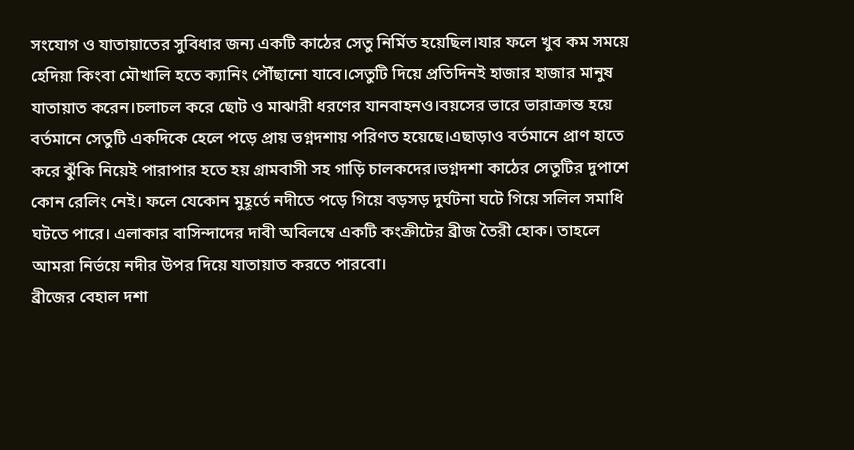সংযোগ ও যাতায়াতের সুবিধার জন্য একটি কাঠের সেতু নির্মিত হয়েছিল।যার ফলে খুব কম সময়ে হেদিয়া কিংবা মৌখালি হতে ক্যানিং পৌঁছানো যাবে।সেতুটি দিয়ে প্রতিদিনই হাজার হাজার মানুষ যাতায়াত করেন।চলাচল করে ছোট ও মাঝারী ধরণের যানবাহনও।বয়সের ভারে ভারাক্রান্ত হয়ে বর্তমানে সেতুটি একদিকে হেলে পড়ে প্রায় ভগ্নদশায় পরিণত হয়েছে।এছাড়াও বর্তমানে প্রাণ হাতে করে ঝুঁকি নিয়েই পারাপার হতে হয় গ্রামবাসী সহ গাড়ি চালকদের।ভগ্নদশা কাঠের সেতুটির দুপাশে কোন রেলিং নেই। ফলে যেকোন মুহূর্তে নদীতে পড়ে গিয়ে বড়সড় দুর্ঘটনা ঘটে গিয়ে সলিল সমাধি ঘটতে পারে। এলাকার বাসিন্দাদের দাবী অবিলম্বে একটি কংক্রীটের ব্রীজ তৈরী হোক। তাহলে আমরা নির্ভয়ে নদীর উপর দিয়ে যাতায়াত করতে পারবো।
ব্রীজের বেহাল দশা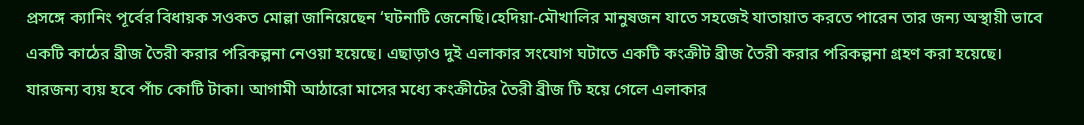প্রসঙ্গে ক্যানিং পূর্বের বিধায়ক সওকত মোল্লা জানিয়েছেন ‘ঘটনাটি জেনেছি।হেদিয়া-মৌখালির মানুষজন যাতে সহজেই যাতায়াত করতে পারেন তার জন্য অস্থায়ী ভাবে একটি কাঠের ব্রীজ তৈরী করার পরিকল্পনা নেওয়া হয়েছে। এছাড়াও দুই এলাকার সংযোগ ঘটাতে একটি কংক্রীট ব্রীজ তৈরী করার পরিকল্পনা গ্রহণ করা হয়েছে। যারজন্য ব্যয় হবে পাঁচ কোটি টাকা। আগামী আঠারো মাসের মধ্যে কংক্রীটের তৈরী ব্রীজ টি হয়ে গেলে এলাকার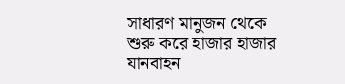সাধারণ মানুজন থেকে শুরু করে হাজার হাজার যানবাহন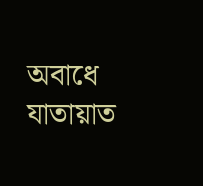অবাধে যাতায়াত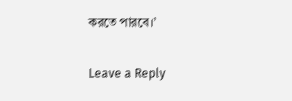করতে পারবে।’

Leave a Reply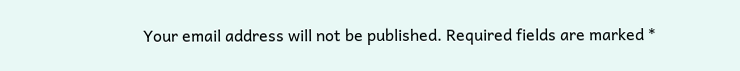Your email address will not be published. Required fields are marked *